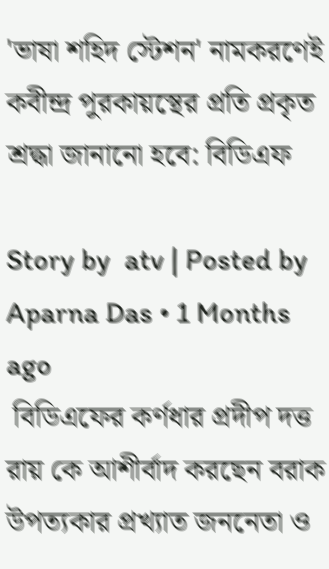'ভাষা শহিদ স্টেশন' নামকরণেই কবীন্দ্র পুরকায়স্থের প্রতি প্রকৃত শ্রদ্ধা জানানো হবে: বিডিএফ

Story by  atv | Posted by  Aparna Das • 1 Months ago
 বিডিএফের কর্ণধার প্রদীপ দত্ত রায় কে আশীর্বাদ করছেন বরাক উপত্যকার প্রখ্যাত জননেতা ও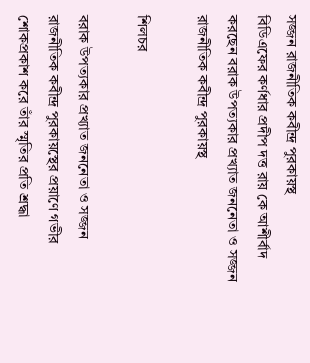সজ্জন রাজনীতিক কবীন্দ্র পুরকায়স্থ
বিডিএফের কর্ণধার প্রদীপ দত্ত রায় কে আশীর্বাদ করছেন বরাক উপত্যকার প্রখ্যাত জননেতা ও সজ্জন রাজনীতিক কবীন্দ্র পুরকায়স্থ

শিলচর

বরাক উপত্যকার প্রখ্যাত জননেতা ও সজ্জন রাজনীতিক কবীন্দ্র পুরকায়স্থের প্রয়াণে গভীর শোকপ্রকাশ করে তাঁর স্মৃতির প্রতি শ্রদ্ধা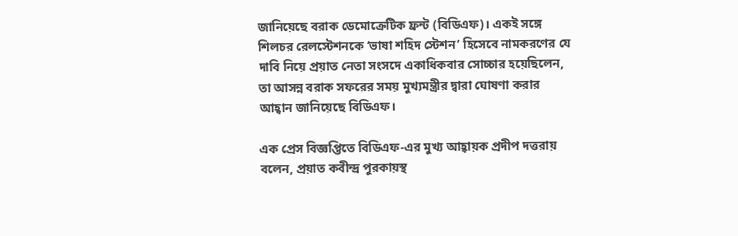জানিয়েছে বরাক ডেমোক্রেটিক ফ্রন্ট (বিডিএফ)। একই সঙ্গে শিলচর রেলস্টেশনকে ‘ভাষা শহিদ স্টেশন’ হিসেবে নামকরণের যে দাবি নিয়ে প্রয়াত নেতা সংসদে একাধিকবার সোচ্চার হয়েছিলেন, তা আসন্ন বরাক সফরের সময় মুখ্যমন্ত্রীর দ্বারা ঘোষণা করার আহ্বান জানিয়েছে বিডিএফ।

এক প্রেস বিজ্ঞপ্তিতে বিডিএফ-এর মুখ্য আহ্বায়ক প্রদীপ দত্তরায় বলেন, প্রয়াত কবীন্দ্র পুরকায়স্থ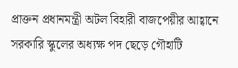প্রাক্তন প্রধানমন্ত্রী অটল বিহারী বাজপেয়ীর আহ্বানে সরকারি স্কুলের অধ্যক্ষ পদ ছেড়ে গৌহাটি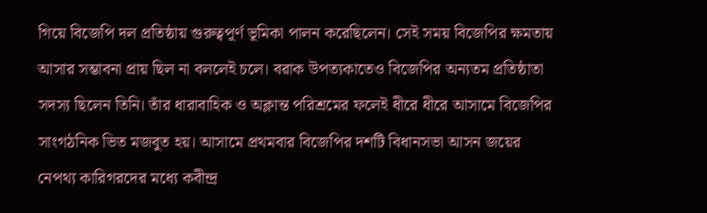গিয়ে বিজেপি দল প্রতিষ্ঠায় গুরুত্বপূর্ণ ভূমিকা পালন করেছিলেন। সেই সময় বিজেপির ক্ষমতায় আসার সম্ভাবনা প্রায় ছিল না বললেই চলে। বরাক উপত্যকাতেও বিজেপির অন্যতম প্রতিষ্ঠাতা সদস্য ছিলেন তিনি। তাঁর ধারাবাহিক ও অক্লান্ত পরিশ্রমের ফলেই ধীরে ধীরে আসামে বিজেপির সাংগঠনিক ভিত মজবুত হয়। আসামে প্রথমবার বিজেপির দশটি বিধানসভা আসন জয়ের নেপথ্য কারিগরদের মধ্যে কবীন্দ্র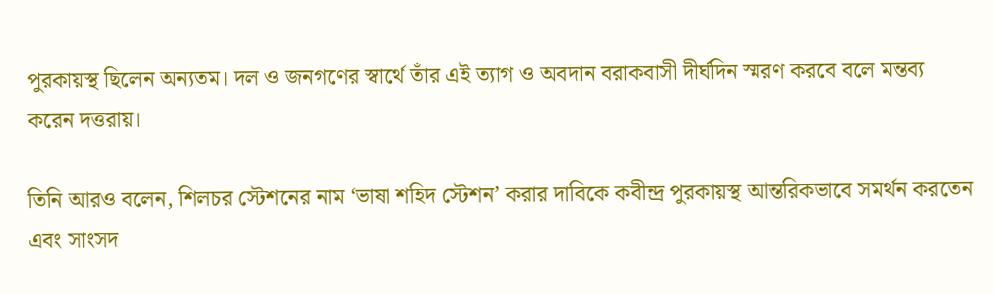পুরকায়স্থ ছিলেন অন্যতম। দল ও জনগণের স্বার্থে তাঁর এই ত্যাগ ও অবদান বরাকবাসী দীর্ঘদিন স্মরণ করবে বলে মন্তব্য করেন দত্তরায়।

তিনি আরও বলেন, শিলচর স্টেশনের নাম ‘ভাষা শহিদ স্টেশন’ করার দাবিকে কবীন্দ্র পুরকায়স্থ আন্তরিকভাবে সমর্থন করতেন এবং সাংসদ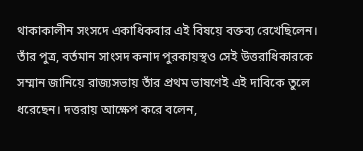থাকাকালীন সংসদে একাধিকবার এই বিষয়ে বক্তব্য রেখেছিলেন। তাঁর পুত্র, বর্তমান সাংসদ কনাদ পুরকায়স্থও সেই উত্তরাধিকারকে সম্মান জানিয়ে রাজ্যসভায় তাঁর প্রথম ভাষণেই এই দাবিকে তুলে ধরেছেন। দত্তরায় আক্ষেপ করে বলেন,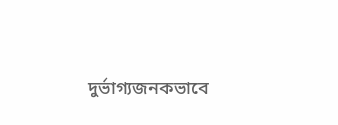দুর্ভাগ্যজনকভাবে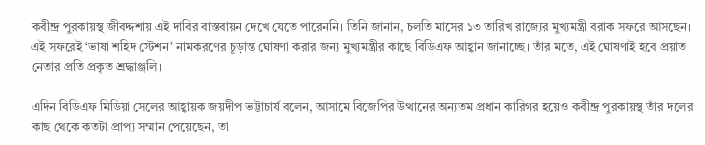কবীন্দ্র পুরকায়স্থ জীবদ্দশায় এই দাবির বাস্তবায়ন দেখে যেতে পারেননি। তিনি জানান, চলতি মাসের ১৩ তারিখ রাজ্যের মুখ্যমন্ত্রী বরাক সফরে আসছেন। এই সফরেই ‘ভাষা শহিদ স্টেশন’ নামকরণের চূড়ান্ত ঘোষণা করার জন্য মুখ্যমন্ত্রীর কাছে বিডিএফ আহ্বান জানাচ্ছে। তাঁর মতে, এই ঘোষণাই হবে প্রয়াত নেতার প্রতি প্রকৃত শ্রদ্ধাঞ্জলি।

এদিন বিডিএফ মিডিয়া সেলের আহ্বায়ক জয়দীপ ভট্টাচার্য বলেন, আসামে বিজেপির উত্থানের অন্যতম প্রধান কারিগর হয়েও কবীন্দ্র পুরকায়স্থ তাঁর দলের কাছ থেকে কতটা প্রাপ্য সম্মান পেয়েছেন, তা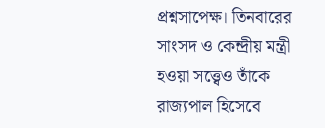প্রশ্নসাপেক্ষ। তিনবারের সাংসদ ও কেন্দ্রীয় মন্ত্রী হওয়া সত্ত্বেও তাঁকে রাজ্যপাল হিসেবে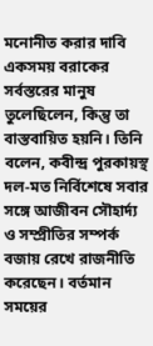মনোনীত করার দাবি একসময় বরাকের সর্বস্তরের মানুষ তুলেছিলেন, কিন্তু তা বাস্তবায়িত হয়নি। তিনি বলেন, কবীন্দ্র পুরকায়স্থ দল-মত নির্বিশেষে সবার সঙ্গে আজীবন সৌহার্দ্য ও সম্প্রীতির সম্পর্ক বজায় রেখে রাজনীতি করেছেন। বর্তমান সময়ের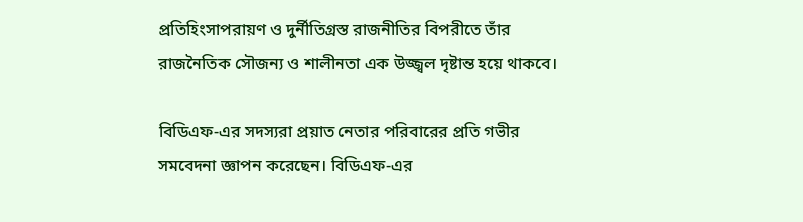প্রতিহিংসাপরায়ণ ও দুর্নীতিগ্রস্ত রাজনীতির বিপরীতে তাঁর রাজনৈতিক সৌজন্য ও শালীনতা এক উজ্জ্বল দৃষ্টান্ত হয়ে থাকবে।

বিডিএফ-এর সদস্যরা প্রয়াত নেতার পরিবারের প্রতি গভীর সমবেদনা জ্ঞাপন করেছেন। বিডিএফ-এর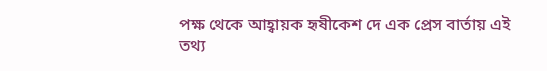পক্ষ থেকে আহ্বায়ক হৃষীকেশ দে এক প্রেস বার্তায় এই তথ্য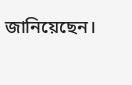জানিয়েছেন।